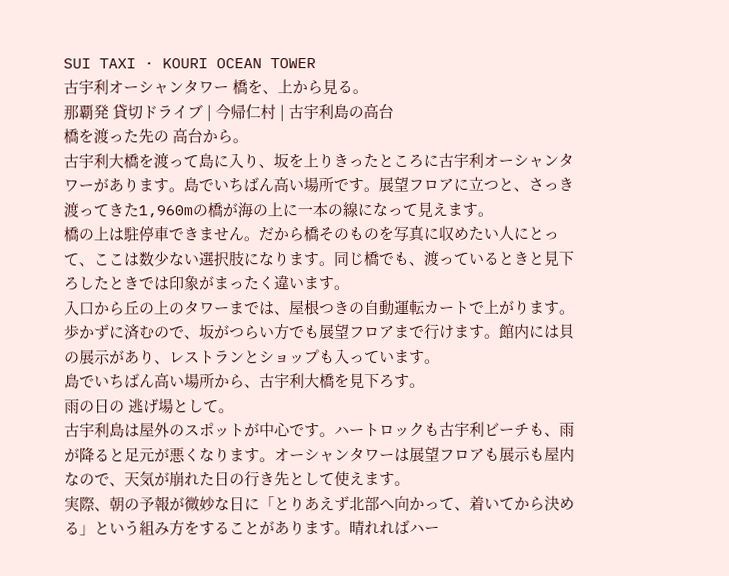SUI TAXI · KOURI OCEAN TOWER
古宇利オーシャンタワー 橋を、上から見る。
那覇発 貸切ドライブ | 今帰仁村 | 古宇利島の高台
橋を渡った先の 高台から。
古宇利大橋を渡って島に入り、坂を上りきったところに古宇利オーシャンタワーがあります。島でいちばん高い場所です。展望フロアに立つと、さっき渡ってきた1,960mの橋が海の上に一本の線になって見えます。
橋の上は駐停車できません。だから橋そのものを写真に収めたい人にとって、ここは数少ない選択肢になります。同じ橋でも、渡っているときと見下ろしたときでは印象がまったく違います。
入口から丘の上のタワーまでは、屋根つきの自動運転カートで上がります。歩かずに済むので、坂がつらい方でも展望フロアまで行けます。館内には貝の展示があり、レストランとショップも入っています。
島でいちばん高い場所から、古宇利大橋を見下ろす。
雨の日の 逃げ場として。
古宇利島は屋外のスポットが中心です。ハートロックも古宇利ビーチも、雨が降ると足元が悪くなります。オーシャンタワーは展望フロアも展示も屋内なので、天気が崩れた日の行き先として使えます。
実際、朝の予報が微妙な日に「とりあえず北部へ向かって、着いてから決める」という組み方をすることがあります。晴れればハー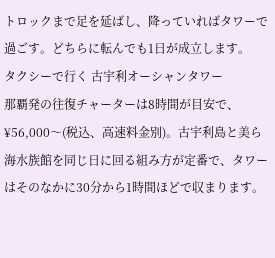トロックまで足を延ばし、降っていればタワーで過ごす。どちらに転んでも1日が成立します。
タクシーで行く 古宇利オーシャンタワー
那覇発の往復チャーターは8時間が目安で、¥56,000〜(税込、高速料金別)。古宇利島と美ら海水族館を同じ日に回る組み方が定番で、タワーはそのなかに30分から1時間ほどで収まります。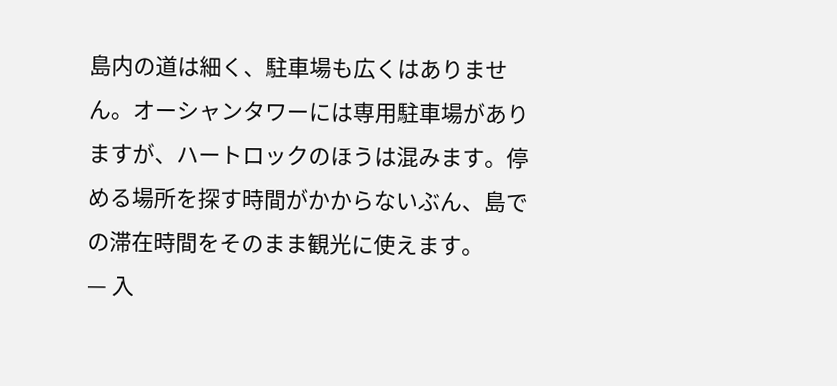島内の道は細く、駐車場も広くはありません。オーシャンタワーには専用駐車場がありますが、ハートロックのほうは混みます。停める場所を探す時間がかからないぶん、島での滞在時間をそのまま観光に使えます。
— 入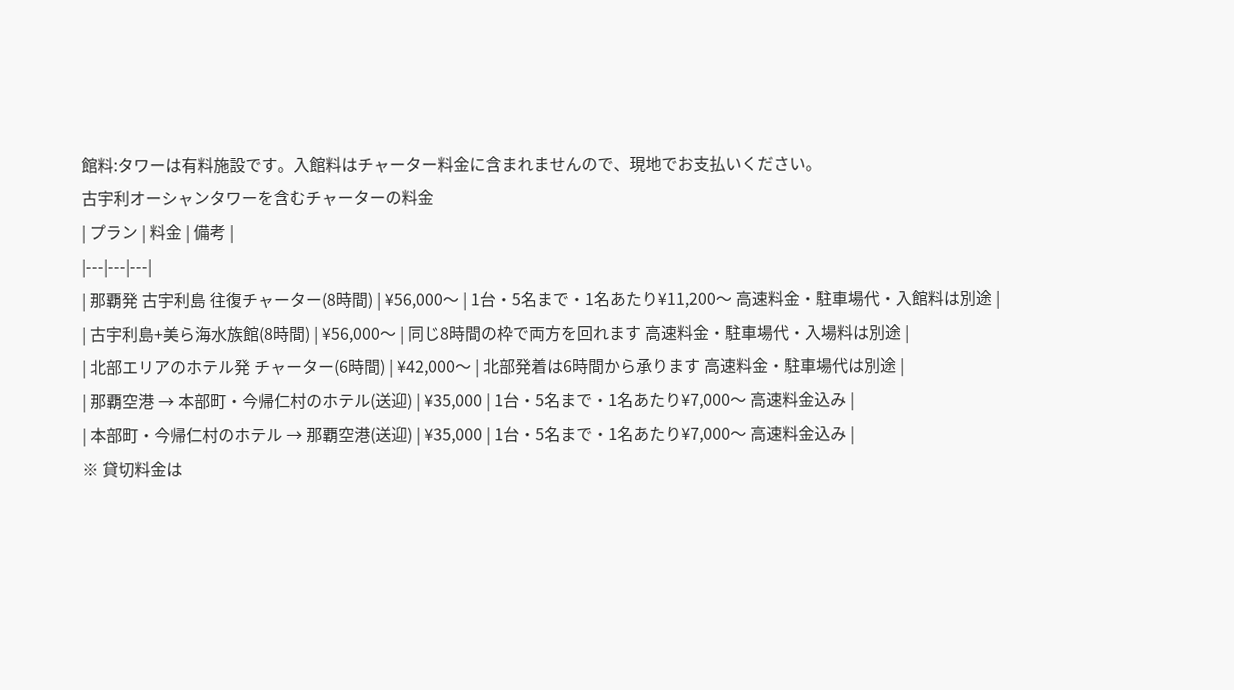館料:タワーは有料施設です。入館料はチャーター料金に含まれませんので、現地でお支払いください。
古宇利オーシャンタワーを含むチャーターの料金
| プラン | 料金 | 備考 |
|---|---|---|
| 那覇発 古宇利島 往復チャーター(8時間) | ¥56,000〜 | 1台・5名まで・1名あたり¥11,200〜 高速料金・駐車場代・入館料は別途 |
| 古宇利島+美ら海水族館(8時間) | ¥56,000〜 | 同じ8時間の枠で両方を回れます 高速料金・駐車場代・入場料は別途 |
| 北部エリアのホテル発 チャーター(6時間) | ¥42,000〜 | 北部発着は6時間から承ります 高速料金・駐車場代は別途 |
| 那覇空港 → 本部町・今帰仁村のホテル(送迎) | ¥35,000 | 1台・5名まで・1名あたり¥7,000〜 高速料金込み |
| 本部町・今帰仁村のホテル → 那覇空港(送迎) | ¥35,000 | 1台・5名まで・1名あたり¥7,000〜 高速料金込み |
※ 貸切料金は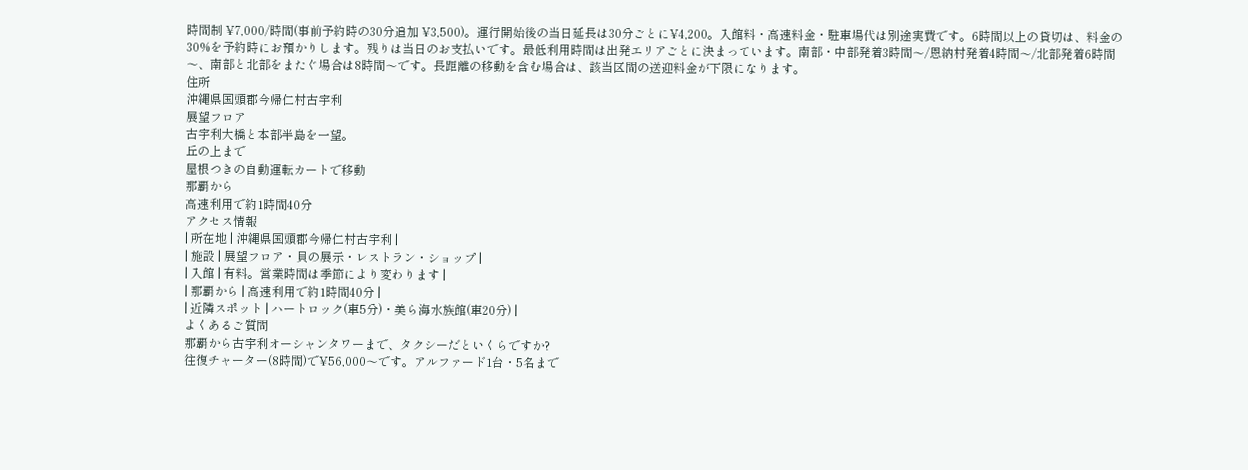時間制 ¥7,000/時間(事前予約時の30分追加 ¥3,500)。運行開始後の当日延長は30分ごとに¥4,200。入館料・高速料金・駐車場代は別途実費です。6時間以上の貸切は、料金の30%を予約時にお預かりします。残りは当日のお支払いです。最低利用時間は出発エリアごとに決まっています。南部・中部発着3時間〜/恩納村発着4時間〜/北部発着6時間〜、南部と北部をまたぐ場合は8時間〜です。長距離の移動を含む場合は、該当区間の送迎料金が下限になります。
住所
沖縄県国頭郡今帰仁村古宇利
展望フロア
古宇利大橋と本部半島を一望。
丘の上まで
屋根つきの自動運転カートで移動
那覇から
高速利用で約1時間40分
アクセス情報
| 所在地 | 沖縄県国頭郡今帰仁村古宇利 |
| 施設 | 展望フロア・貝の展示・レストラン・ショップ |
| 入館 | 有料。営業時間は季節により変わります |
| 那覇から | 高速利用で約1時間40分 |
| 近隣スポット | ハートロック(車5分)・美ら海水族館(車20分) |
よくあるご質問
那覇から古宇利オーシャンタワーまで、タクシーだといくらですか?
往復チャーター(8時間)で¥56,000〜です。アルファード1台・5名まで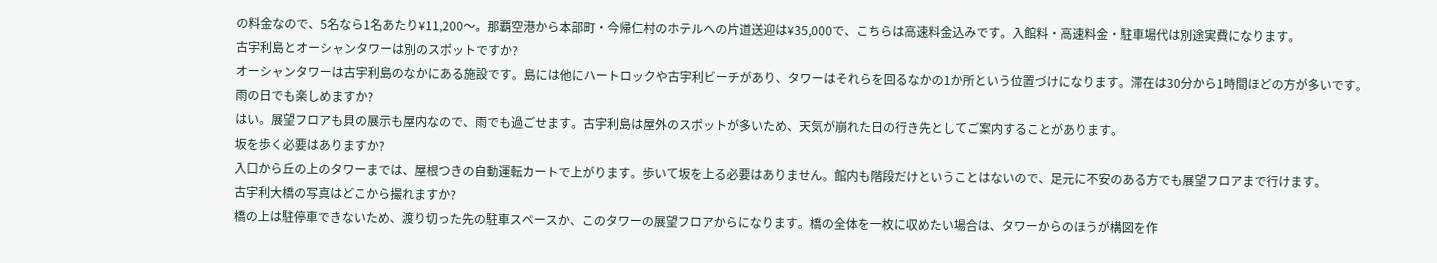の料金なので、5名なら1名あたり¥11,200〜。那覇空港から本部町・今帰仁村のホテルへの片道送迎は¥35,000で、こちらは高速料金込みです。入館料・高速料金・駐車場代は別途実費になります。
古宇利島とオーシャンタワーは別のスポットですか?
オーシャンタワーは古宇利島のなかにある施設です。島には他にハートロックや古宇利ビーチがあり、タワーはそれらを回るなかの1か所という位置づけになります。滞在は30分から1時間ほどの方が多いです。
雨の日でも楽しめますか?
はい。展望フロアも貝の展示も屋内なので、雨でも過ごせます。古宇利島は屋外のスポットが多いため、天気が崩れた日の行き先としてご案内することがあります。
坂を歩く必要はありますか?
入口から丘の上のタワーまでは、屋根つきの自動運転カートで上がります。歩いて坂を上る必要はありません。館内も階段だけということはないので、足元に不安のある方でも展望フロアまで行けます。
古宇利大橋の写真はどこから撮れますか?
橋の上は駐停車できないため、渡り切った先の駐車スペースか、このタワーの展望フロアからになります。橋の全体を一枚に収めたい場合は、タワーからのほうが構図を作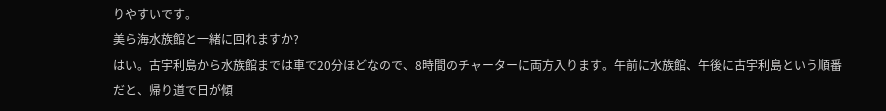りやすいです。
美ら海水族館と一緒に回れますか?
はい。古宇利島から水族館までは車で20分ほどなので、8時間のチャーターに両方入ります。午前に水族館、午後に古宇利島という順番だと、帰り道で日が傾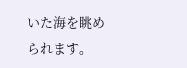いた海を眺められます。